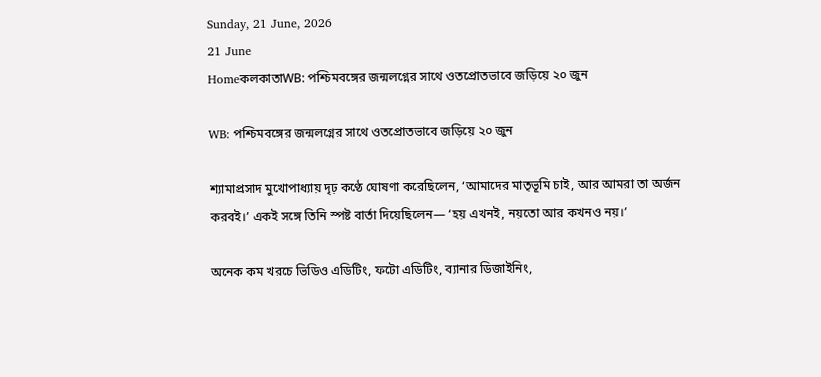Sunday, 21 June, 2026
21 June
HomeকলকাতাWB: পশ্চিমবঙ্গের জন্মলগ্নের সাথে ওতপ্রোতভাবে জড়িয়ে ২০ জুন

WB: পশ্চিমবঙ্গের জন্মলগ্নের সাথে ওতপ্রোতভাবে জড়িয়ে ২০ জুন

শ্যামাপ্রসাদ মুখোপাধ্যায় দৃঢ় কণ্ঠে ঘোষণা করেছিলেন, ‘আমাদের মাতৃভূমি চাই, আর আমরা তা অর্জন করবই।’ একই সঙ্গে তিনি স্পষ্ট বার্তা দিয়েছিলেন— ‘হয় এখনই, নয়তো আর কখনও নয়।’

অনেক কম খরচে ভিডিও এডিটিং, ফটো এডিটিং, ব্যানার ডিজাইনিং,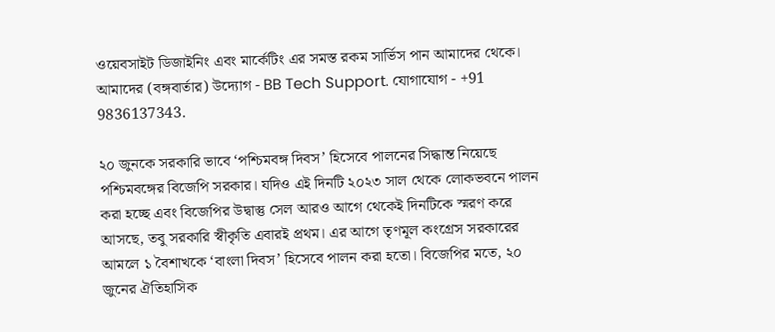ওয়েবসাইট ডিজাইনিং এবং মার্কেটিং এর সমস্ত রকম সার্ভিস পান আমাদের থেকে। আমাদের (বঙ্গবার্তার) উদ্যোগ - BB Tech Support. যোগাযোগ - +91 9836137343.

২০ জুনকে সরকারি ভাবে ‘পশ্চিমবঙ্গ দিবস’ হিসেবে পালনের সিদ্ধান্ত নিয়েছে পশ্চিমবঙ্গের বিজেপি সরকার। যদিও এই দিনটি ২০২৩ সাল থেকে লোকভবনে পালন করা হচ্ছে এবং বিজেপির উদ্বাস্তু সেল আরও আগে থেকেই দিনটিকে স্মরণ করে আসছে, তবু সরকারি স্বীকৃতি এবারই প্রথম। এর আগে তৃণমূল কংগ্রেস সরকারের আমলে ১ বৈশাখকে ‘বাংলা দিবস’ হিসেবে পালন করা হতো। বিজেপির মতে, ২০ জুনের ঐতিহাসিক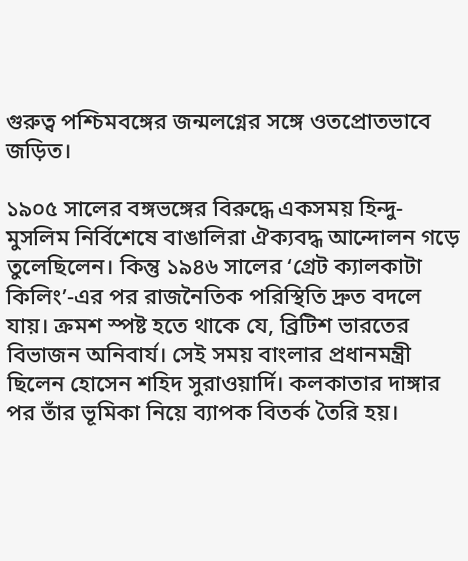গুরুত্ব পশ্চিমবঙ্গের জন্মলগ্নের সঙ্গে ওতপ্রোতভাবে জড়িত।

১৯০৫ সালের বঙ্গভঙ্গের বিরুদ্ধে একসময় হিন্দু-মুসলিম নির্বিশেষে বাঙালিরা ঐক্যবদ্ধ আন্দোলন গড়ে তুলেছিলেন। কিন্তু ১৯৪৬ সালের ‘গ্রেট ক্যালকাটা কিলিং’-এর পর রাজনৈতিক পরিস্থিতি দ্রুত বদলে যায়। ক্রমশ স্পষ্ট হতে থাকে যে, ব্রিটিশ ভারতের বিভাজন অনিবার্য। সেই সময় বাংলার প্রধানমন্ত্রী ছিলেন হোসেন শহিদ সুরাওয়ার্দি। কলকাতার দাঙ্গার পর তাঁর ভূমিকা নিয়ে ব্যাপক বিতর্ক তৈরি হয়।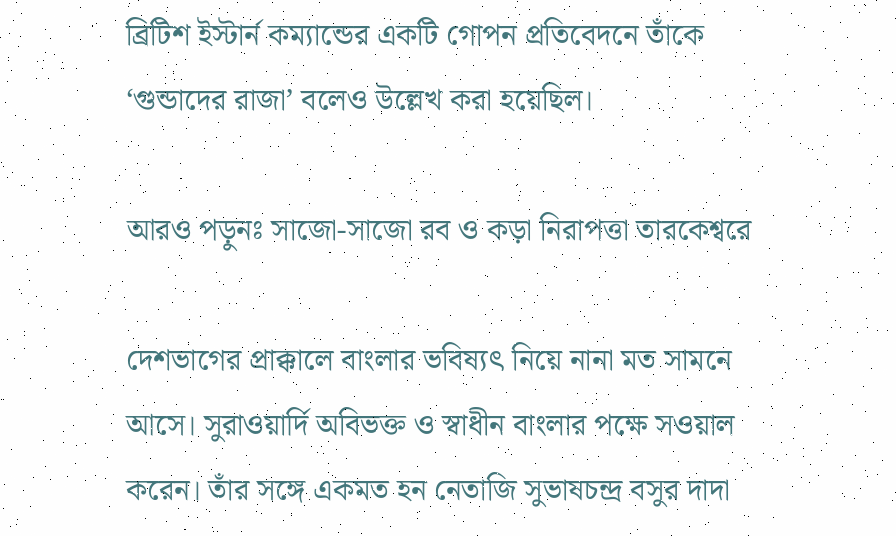ব্রিটিশ ইস্টার্ন কম্যান্ডের একটি গোপন প্রতিবেদনে তাঁকে ‘গুন্ডাদের রাজা’ বলেও উল্লেখ করা হয়েছিল।

আরও পড়ুনঃ সাজো-সাজো রব ও কড়া নিরাপত্তা তারকেশ্বরে

দেশভাগের প্রাক্কালে বাংলার ভবিষ্যৎ নিয়ে নানা মত সামনে আসে। সুরাওয়ার্দি অবিভক্ত ও স্বাধীন বাংলার পক্ষে সওয়াল করেন। তাঁর সঙ্গে একমত হন নেতাজি সুভাষচন্দ্র বসুর দাদা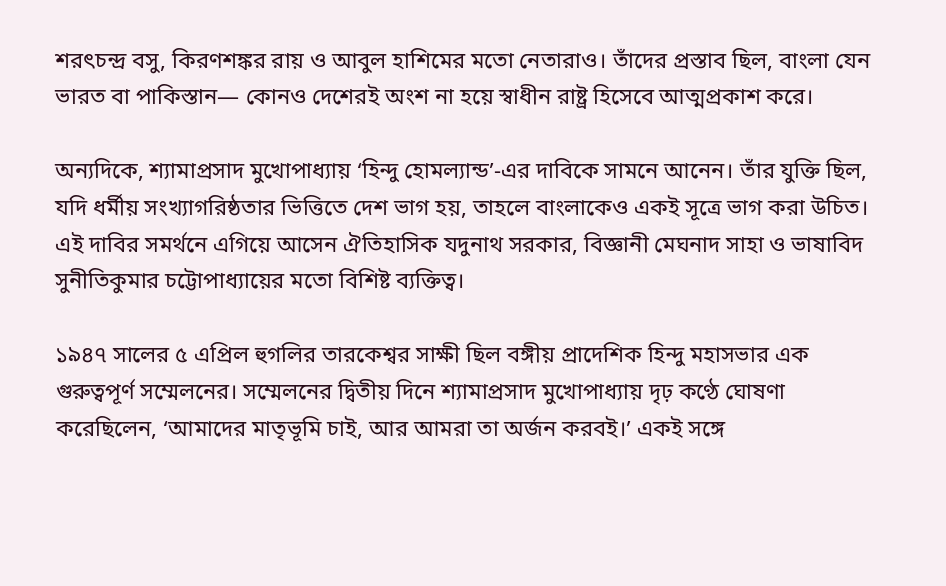শরৎচন্দ্র বসু, কিরণশঙ্কর রায় ও আবুল হাশিমের মতো নেতারাও। তাঁদের প্রস্তাব ছিল, বাংলা যেন ভারত বা পাকিস্তান— কোনও দেশেরই অংশ না হয়ে স্বাধীন রাষ্ট্র হিসেবে আত্মপ্রকাশ করে।

অন্যদিকে, শ্যামাপ্রসাদ মুখোপাধ্যায় ‘হিন্দু হোমল্যান্ড’-এর দাবিকে সামনে আনেন। তাঁর যুক্তি ছিল, যদি ধর্মীয় সংখ্যাগরিষ্ঠতার ভিত্তিতে দেশ ভাগ হয়, তাহলে বাংলাকেও একই সূত্রে ভাগ করা উচিত। এই দাবির সমর্থনে এগিয়ে আসেন ঐতিহাসিক যদুনাথ সরকার, বিজ্ঞানী মেঘনাদ সাহা ও ভাষাবিদ সুনীতিকুমার চট্টোপাধ্যায়ের মতো বিশিষ্ট ব্যক্তিত্ব।

১৯৪৭ সালের ৫ এপ্রিল হুগলির তারকেশ্বর সাক্ষী ছিল বঙ্গীয় প্রাদেশিক হিন্দু মহাসভার এক গুরুত্বপূর্ণ সম্মেলনের। সম্মেলনের দ্বিতীয় দিনে শ্যামাপ্রসাদ মুখোপাধ্যায় দৃঢ় কণ্ঠে ঘোষণা করেছিলেন, ‘আমাদের মাতৃভূমি চাই, আর আমরা তা অর্জন করবই।’ একই সঙ্গে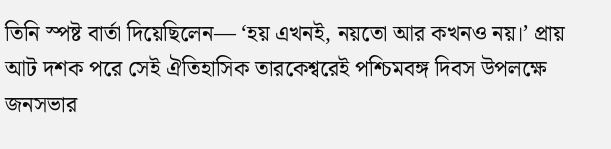তিনি স্পষ্ট বার্তা দিয়েছিলেন— ‘হয় এখনই, নয়তো আর কখনও নয়।’ প্রায় আট দশক পরে সেই ঐতিহাসিক তারকেশ্বরেই পশ্চিমবঙ্গ দিবস উপলক্ষে জনসভার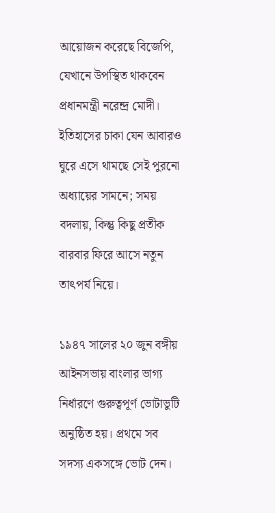আয়োজন করেছে বিজেপি, যেখানে উপস্থিত থাকবেন প্রধানমন্ত্রী নরেন্দ্র মোদী। ইতিহাসের চাকা যেন আবারও ঘুরে এসে থামছে সেই পুরনো অধ্যায়ের সামনে; সময় বদলায়, কিন্তু কিছু প্রতীক বারবার ফিরে আসে নতুন তাৎপর্য নিয়ে।

১৯৪৭ সালের ২০ জুন বঙ্গীয় আইনসভায় বাংলার ভাগ্য নির্ধারণে গুরুত্বপূর্ণ ভোটাভুটি অনুষ্ঠিত হয়। প্রথমে সব সদস্য একসঙ্গে ভোট দেন।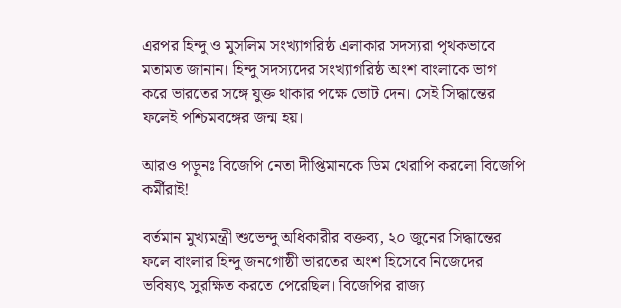এরপর হিন্দু ও মুসলিম সংখ্যাগরিষ্ঠ এলাকার সদস্যরা পৃথকভাবে মতামত জানান। হিন্দু সদস্যদের সংখ্যাগরিষ্ঠ অংশ বাংলাকে ভাগ করে ভারতের সঙ্গে যুক্ত থাকার পক্ষে ভোট দেন। সেই সিদ্ধান্তের ফলেই পশ্চিমবঙ্গের জন্ম হয়।

আরও পড়ুনঃ বিজেপি নেতা দীপ্তিমানকে ডিম থেরাপি করলো বিজেপি কর্মীরাই!

বর্তমান মুখ্যমন্ত্রী শুভেন্দু অধিকারীর বক্তব্য, ২০ জুনের সিদ্ধান্তের ফলে বাংলার হিন্দু জনগোষ্ঠী ভারতের অংশ হিসেবে নিজেদের ভবিষ্যৎ সুরক্ষিত করতে পেরেছিল। বিজেপির রাজ্য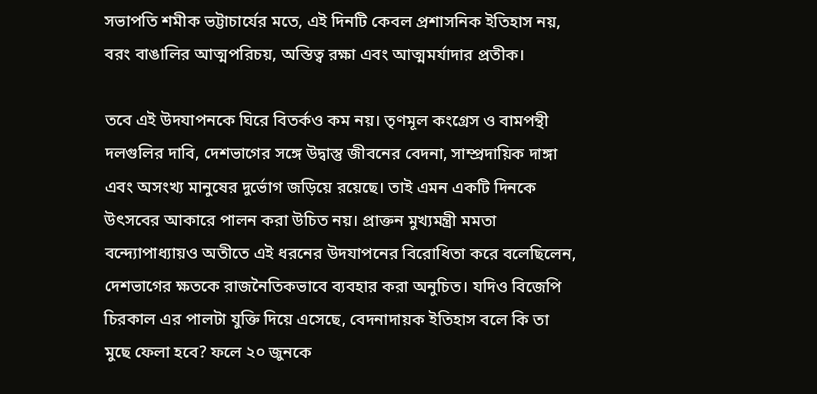সভাপতি শমীক ভট্টাচার্যের মতে, এই দিনটি কেবল প্রশাসনিক ইতিহাস নয়, বরং বাঙালির আত্মপরিচয়, অস্তিত্ব রক্ষা এবং আত্মমর্যাদার প্রতীক।

তবে এই উদযাপনকে ঘিরে বিতর্কও কম নয়। তৃণমূল কংগ্রেস ও বামপন্থী দলগুলির দাবি, দেশভাগের সঙ্গে উদ্বাস্তু জীবনের বেদনা, সাম্প্রদায়িক দাঙ্গা এবং অসংখ্য মানুষের দুর্ভোগ জড়িয়ে রয়েছে। তাই এমন একটি দিনকে উৎসবের আকারে পালন করা উচিত নয়। প্রাক্তন মুখ্যমন্ত্রী মমতা বন্দ্যোপাধ্যায়ও অতীতে এই ধরনের উদযাপনের বিরোধিতা করে বলেছিলেন, দেশভাগের ক্ষতকে রাজনৈতিকভাবে ব্যবহার করা অনুচিত। যদিও বিজেপি চিরকাল এর পালটা যুক্তি দিয়ে এসেছে, বেদনাদায়ক ইতিহাস বলে কি তা মুছে ফেলা হবে? ফলে ২০ জুনকে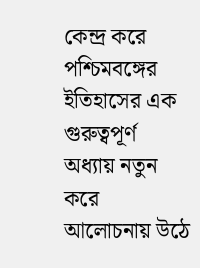কেন্দ্র করে পশ্চিমবঙ্গের ইতিহাসের এক গুরুত্বপূর্ণ অধ্যায় নতুন করে আলোচনায় উঠে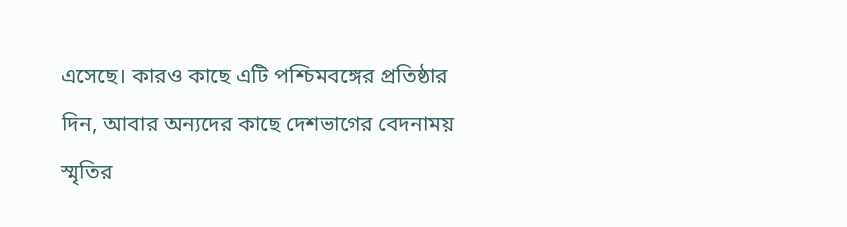এসেছে। কারও কাছে এটি পশ্চিমবঙ্গের প্রতিষ্ঠার দিন, আবার অন্যদের কাছে দেশভাগের বেদনাময় স্মৃতির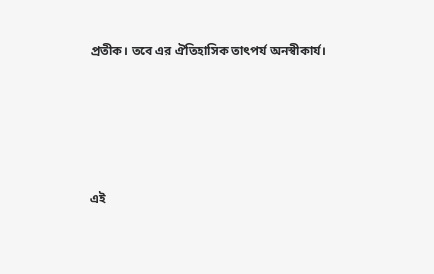প্রতীক। তবে এর ঐতিহাসিক তাৎপর্য অনস্বীকার্য।







এই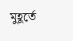মুহূর্তে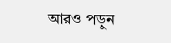আরও পড়ুন